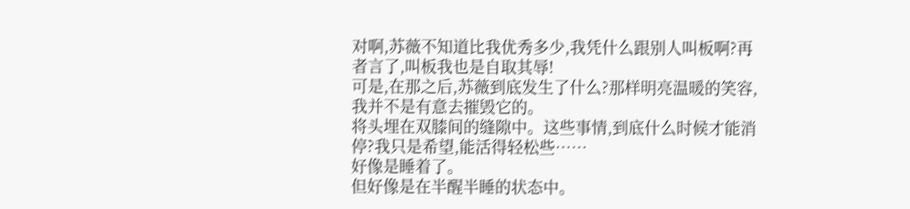对啊,苏薇不知道比我优秀多少,我凭什么跟别人叫板啊?再者言了,叫板我也是自取其辱!
可是,在那之后,苏薇到底发生了什么?那样明亮温暖的笑容,我并不是有意去摧毁它的。
将头埋在双膝间的缝隙中。这些事情,到底什么时候才能消停?我只是希望,能活得轻松些……
好像是睡着了。
但好像是在半醒半睡的状态中。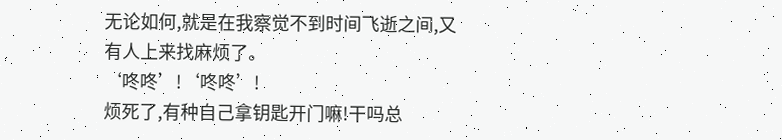无论如何,就是在我察觉不到时间飞逝之间,又有人上来找麻烦了。
‘咚咚’!‘咚咚’!
烦死了,有种自己拿钥匙开门嘛!干吗总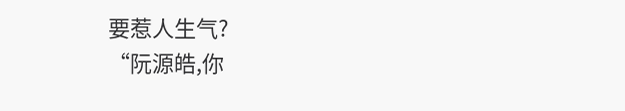要惹人生气?
“阮源皓,你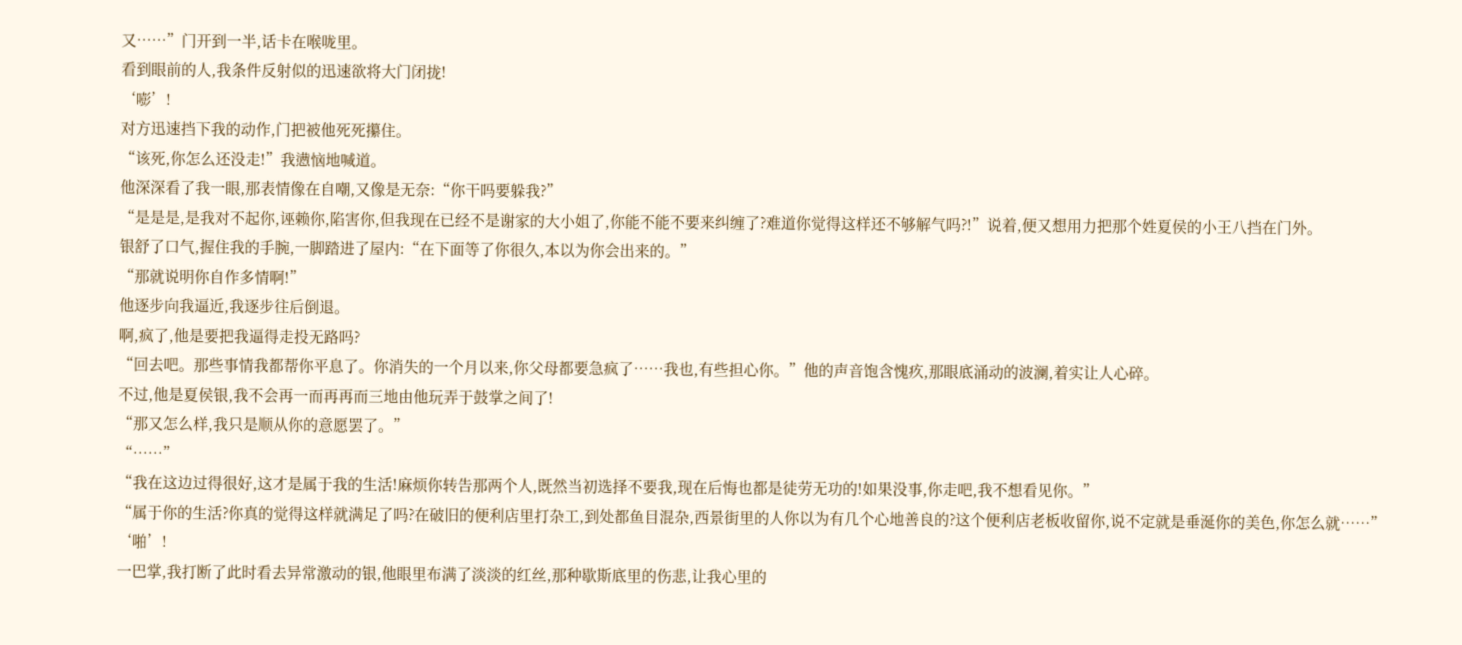又……”门开到一半,话卡在喉咙里。
看到眼前的人,我条件反射似的迅速欲将大门闭拢!
‘嘭’!
对方迅速挡下我的动作,门把被他死死攥住。
“该死,你怎么还没走!”我懑恼地喊道。
他深深看了我一眼,那表情像在自嘲,又像是无奈:“你干吗要躲我?”
“是是是,是我对不起你,诬赖你,陷害你,但我现在已经不是谢家的大小姐了,你能不能不要来纠缠了?难道你觉得这样还不够解气吗?!”说着,便又想用力把那个姓夏侯的小王八挡在门外。
银舒了口气,握住我的手腕,一脚踏进了屋内:“在下面等了你很久,本以为你会出来的。”
“那就说明你自作多情啊!”
他逐步向我逼近,我逐步往后倒退。
啊,疯了,他是要把我逼得走投无路吗?
“回去吧。那些事情我都帮你平息了。你消失的一个月以来,你父母都要急疯了……我也,有些担心你。”他的声音饱含愧疚,那眼底涌动的波澜,着实让人心碎。
不过,他是夏侯银,我不会再一而再再而三地由他玩弄于鼓掌之间了!
“那又怎么样,我只是顺从你的意愿罢了。”
“……”
“我在这边过得很好,这才是属于我的生活!麻烦你转告那两个人,既然当初选择不要我,现在后悔也都是徒劳无功的!如果没事,你走吧,我不想看见你。”
“属于你的生活?你真的觉得这样就满足了吗?在破旧的便利店里打杂工,到处都鱼目混杂,西景街里的人你以为有几个心地善良的?这个便利店老板收留你,说不定就是垂涎你的美色,你怎么就……”
‘啪’!
一巴掌,我打断了此时看去异常激动的银,他眼里布满了淡淡的红丝,那种歇斯底里的伤悲,让我心里的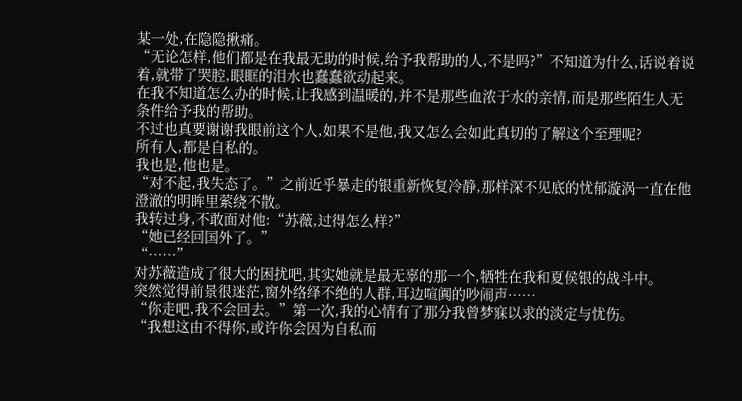某一处,在隐隐揪痛。
“无论怎样,他们都是在我最无助的时候,给予我帮助的人,不是吗?”不知道为什么,话说着说着,就带了哭腔,眼眶的泪水也蠢蠢欲动起来。
在我不知道怎么办的时候,让我感到温暖的,并不是那些血浓于水的亲情,而是那些陌生人无条件给予我的帮助。
不过也真要谢谢我眼前这个人,如果不是他,我又怎么会如此真切的了解这个至理呢?
所有人,都是自私的。
我也是,他也是。
“对不起,我失态了。”之前近乎暴走的银重新恢复冷静,那样深不见底的忧郁漩涡一直在他澄澈的明眸里萦绕不散。
我转过身,不敢面对他:“苏薇,过得怎么样?”
“她已经回国外了。”
“……”
对苏薇造成了很大的困扰吧,其实她就是最无辜的那一个,牺牲在我和夏侯银的战斗中。
突然觉得前景很迷茫,窗外络绎不绝的人群,耳边喧阗的吵闹声……
“你走吧,我不会回去。”第一次,我的心情有了那分我曾梦寐以求的淡定与忧伤。
“我想这由不得你,或许你会因为自私而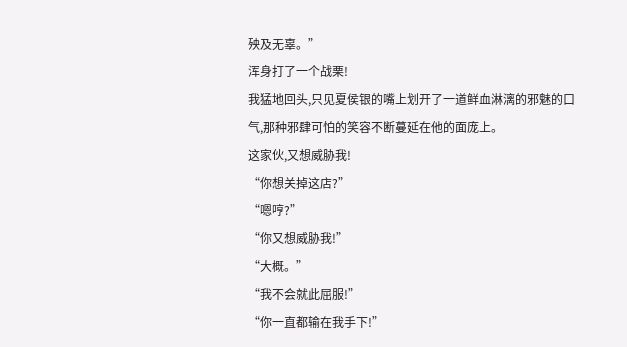殃及无辜。”
浑身打了一个战栗!
我猛地回头,只见夏侯银的嘴上划开了一道鲜血淋漓的邪魅的口气,那种邪肆可怕的笑容不断蔓延在他的面庞上。
这家伙,又想威胁我!
“你想关掉这店?”
“嗯哼?”
“你又想威胁我!”
“大概。”
“我不会就此屈服!”
“你一直都输在我手下!”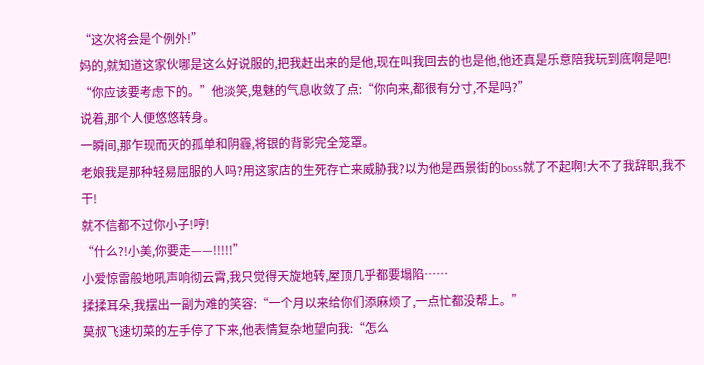“这次将会是个例外!”
妈的,就知道这家伙哪是这么好说服的,把我赶出来的是他,现在叫我回去的也是他,他还真是乐意陪我玩到底啊是吧!
“你应该要考虑下的。”他淡笑,鬼魅的气息收敛了点:“你向来,都很有分寸,不是吗?”
说着,那个人便悠悠转身。
一瞬间,那乍现而灭的孤单和阴霾,将银的背影完全笼罩。
老娘我是那种轻易屈服的人吗?用这家店的生死存亡来威胁我?以为他是西景街的boss就了不起啊!大不了我辞职,我不干!
就不信都不过你小子!哼!
“什么?!小美,你要走——!!!!!”
小爱惊雷般地吼声响彻云霄,我只觉得天旋地转,屋顶几乎都要塌陷……
揉揉耳朵,我摆出一副为难的笑容:“一个月以来给你们添麻烦了,一点忙都没帮上。”
莫叔飞速切菜的左手停了下来,他表情复杂地望向我:“怎么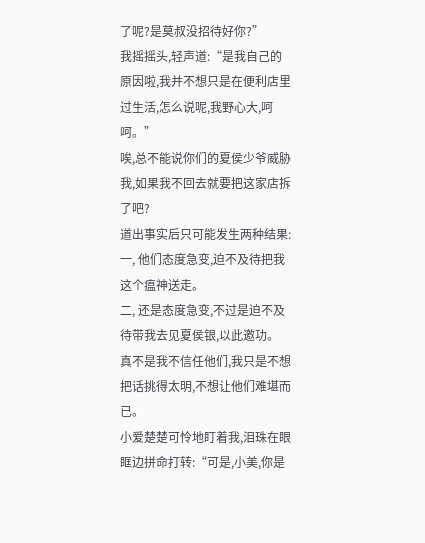了呢?是莫叔没招待好你?”
我摇摇头,轻声道:“是我自己的原因啦,我并不想只是在便利店里过生活,怎么说呢,我野心大,呵呵。”
唉,总不能说你们的夏侯少爷威胁我,如果我不回去就要把这家店拆了吧?
道出事实后只可能发生两种结果:
一, 他们态度急变,迫不及待把我这个瘟神送走。
二, 还是态度急变,不过是迫不及待带我去见夏侯银,以此邀功。
真不是我不信任他们,我只是不想把话挑得太明,不想让他们难堪而已。
小爱楚楚可怜地盯着我,泪珠在眼眶边拼命打转:“可是,小美,你是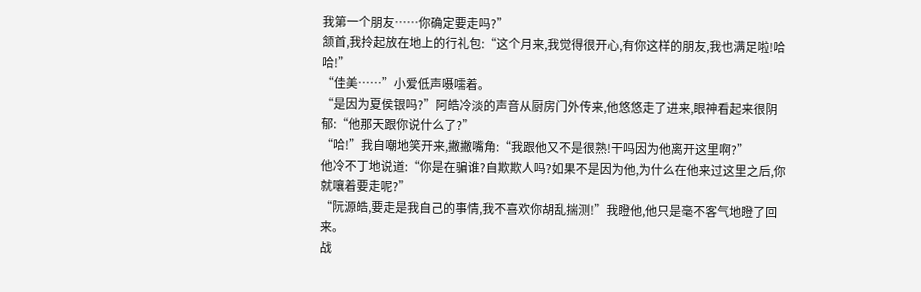我第一个朋友……你确定要走吗?”
颔首,我拎起放在地上的行礼包:“这个月来,我觉得很开心,有你这样的朋友,我也满足啦!哈哈!”
“佳美……”小爱低声嗫嚅着。
“是因为夏侯银吗?”阿皓冷淡的声音从厨房门外传来,他悠悠走了进来,眼神看起来很阴郁:“他那天跟你说什么了?”
“哈!”我自嘲地笑开来,撇撇嘴角:“我跟他又不是很熟!干吗因为他离开这里啊?”
他冷不丁地说道:“你是在骗谁?自欺欺人吗?如果不是因为他,为什么在他来过这里之后,你就嚷着要走呢?”
“阮源皓,要走是我自己的事情,我不喜欢你胡乱揣测!”我瞪他,他只是毫不客气地瞪了回来。
战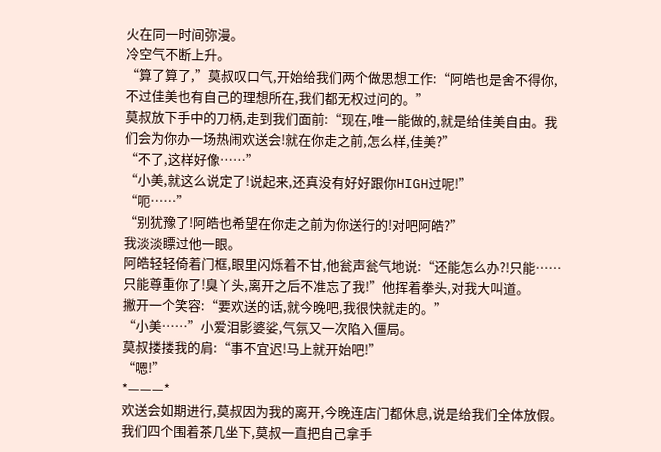火在同一时间弥漫。
冷空气不断上升。
“算了算了,”莫叔叹口气,开始给我们两个做思想工作:“阿皓也是舍不得你,不过佳美也有自己的理想所在,我们都无权过问的。”
莫叔放下手中的刀柄,走到我们面前:“现在,唯一能做的,就是给佳美自由。我们会为你办一场热闹欢送会!就在你走之前,怎么样,佳美?”
“不了,这样好像……”
“小美,就这么说定了!说起来,还真没有好好跟你HIGH过呢!”
“呃……”
“别犹豫了!阿皓也希望在你走之前为你送行的!对吧阿皓?”
我淡淡瞟过他一眼。
阿皓轻轻倚着门框,眼里闪烁着不甘,他瓮声瓮气地说:“还能怎么办?!只能……只能尊重你了!臭丫头,离开之后不准忘了我!”他挥着拳头,对我大叫道。
撇开一个笑容:“要欢送的话,就今晚吧,我很快就走的。”
“小美……”小爱泪影婆娑,气氛又一次陷入僵局。
莫叔搂搂我的肩:“事不宜迟!马上就开始吧!”
“嗯!”
*———*
欢送会如期进行,莫叔因为我的离开,今晚连店门都休息,说是给我们全体放假。
我们四个围着茶几坐下,莫叔一直把自己拿手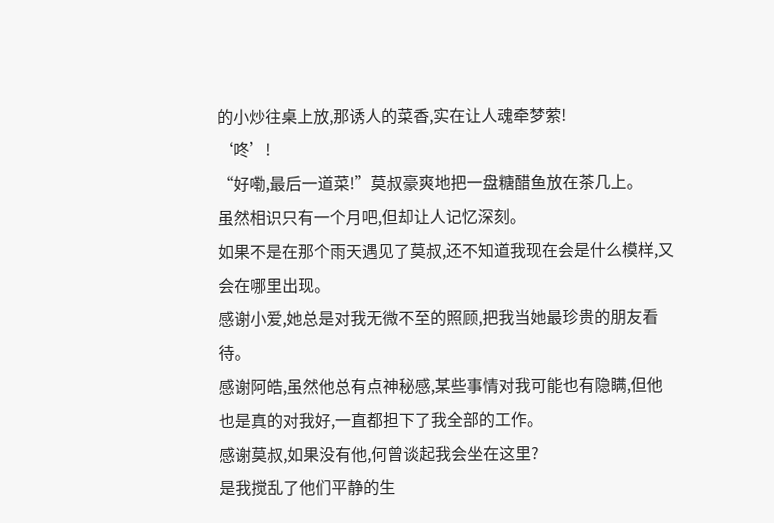的小炒往桌上放,那诱人的菜香,实在让人魂牵梦萦!
‘咚’!
“好嘞,最后一道菜!”莫叔豪爽地把一盘糖醋鱼放在茶几上。
虽然相识只有一个月吧,但却让人记忆深刻。
如果不是在那个雨天遇见了莫叔,还不知道我现在会是什么模样,又会在哪里出现。
感谢小爱,她总是对我无微不至的照顾,把我当她最珍贵的朋友看待。
感谢阿皓,虽然他总有点神秘感,某些事情对我可能也有隐瞒,但他也是真的对我好,一直都担下了我全部的工作。
感谢莫叔,如果没有他,何曾谈起我会坐在这里?
是我搅乱了他们平静的生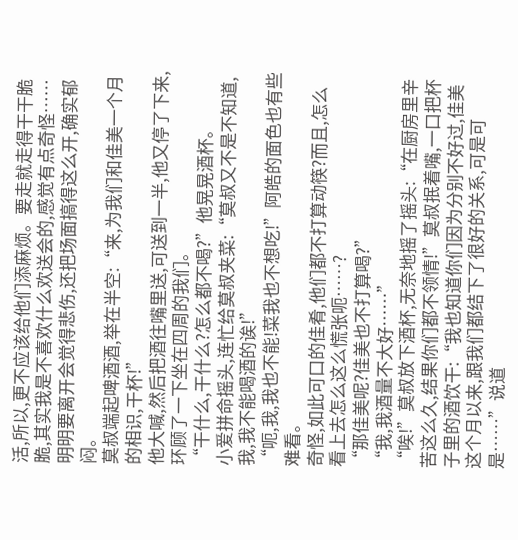活,所以,更不应该给他们添麻烦。要走就走得干干脆脆,其实我是不喜欢什么欢送会的,感觉有点奇怪……明明要离开会觉得悲伤,还把场面搞得这么开,确实郁闷。
莫叔端起啤酒酒,举在半空:“来,为我们和佳美一个月的相识,干杯!”
他大喊,然后把酒往嘴里送,可送到一半,他又停了下来,环顾了一下坐在四周的我们。
“干什么,干什么?怎么都不喝?”他晃晃酒杯。
小爱拼命摇头,连忙给莫叔夹菜:“莫叔又不是不知道,我,我不能喝酒的诶!”
“呃,我,我也不能!菜我也不想吃!”阿皓的面色也有些难看。
奇怪,如此可口的佳肴,他们都不打算动筷?而且,怎么看上去怎么这么慌张呃……?
“那佳美呢?佳美也不打算喝?”
“我,我酒量不大好……”
“唉!”莫叔放下酒杯,无奈地摇了摇头:“在厨房里辛苦这么久,结果你们都不领情!”莫叔抿着嘴,一口把杯子里的酒饮干:“我也知道你们因为分别不好过,佳美这个月以来,跟我们都结下了很好的关系,可是可是……”说道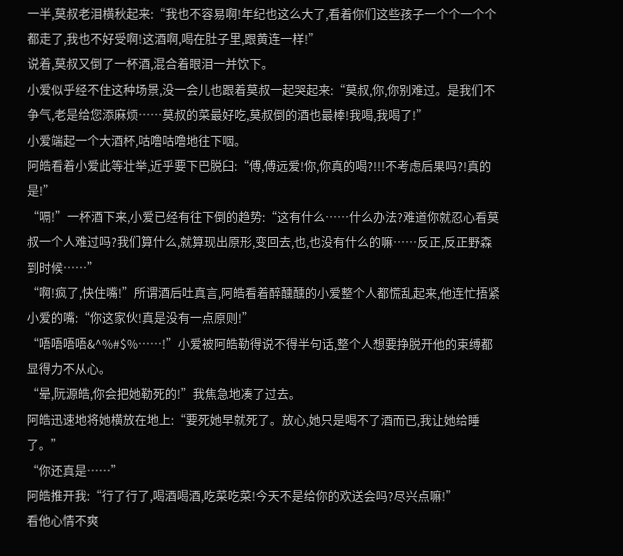一半,莫叔老泪横秋起来:“我也不容易啊!年纪也这么大了,看着你们这些孩子一个个一个个都走了,我也不好受啊!这酒啊,喝在肚子里,跟黄连一样!”
说着,莫叔又倒了一杯酒,混合着眼泪一并饮下。
小爱似乎经不住这种场景,没一会儿也跟着莫叔一起哭起来:“莫叔,你,你别难过。是我们不争气,老是给您添麻烦……莫叔的菜最好吃,莫叔倒的酒也最棒!我喝,我喝了!”
小爱端起一个大酒杯,咕噜咕噜地往下咽。
阿皓看着小爱此等壮举,近乎要下巴脱臼:“傅,傅远爱!你,你真的喝?!!!不考虑后果吗?!真的是!”
“嗝!”一杯酒下来,小爱已经有往下倒的趋势:“这有什么……什么办法?难道你就忍心看莫叔一个人难过吗?我们算什么,就算现出原形,变回去,也,也没有什么的嘛……反正,反正野森到时候……”
“啊!疯了,快住嘴!”所谓酒后吐真言,阿皓看着醉醺醺的小爱整个人都慌乱起来,他连忙捂紧小爱的嘴:“你这家伙!真是没有一点原则!”
“唔唔唔唔&^%#$%……!”小爱被阿皓勒得说不得半句话,整个人想要挣脱开他的束缚都显得力不从心。
“晕,阮源皓,你会把她勒死的!”我焦急地凑了过去。
阿皓迅速地将她横放在地上:“要死她早就死了。放心,她只是喝不了酒而已,我让她给睡了。”
“你还真是……”
阿皓推开我:“行了行了,喝酒喝酒,吃菜吃菜!今天不是给你的欢送会吗?尽兴点嘛!”
看他心情不爽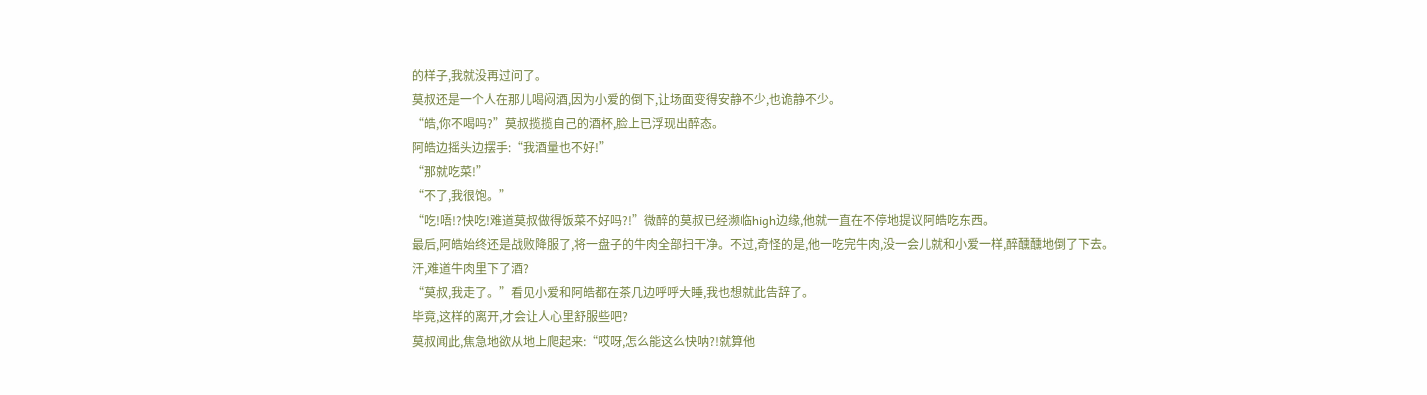的样子,我就没再过问了。
莫叔还是一个人在那儿喝闷酒,因为小爱的倒下,让场面变得安静不少,也诡静不少。
“皓,你不喝吗?”莫叔揽揽自己的酒杯,脸上已浮现出醉态。
阿皓边摇头边摆手:“我酒量也不好!”
“那就吃菜!”
“不了,我很饱。”
“吃!唔!?快吃!难道莫叔做得饭菜不好吗?!”微醉的莫叔已经濒临high边缘,他就一直在不停地提议阿皓吃东西。
最后,阿皓始终还是战败降服了,将一盘子的牛肉全部扫干净。不过,奇怪的是,他一吃完牛肉,没一会儿就和小爱一样,醉醺醺地倒了下去。
汗,难道牛肉里下了酒?
“莫叔,我走了。”看见小爱和阿皓都在茶几边呼呼大睡,我也想就此告辞了。
毕竟,这样的离开,才会让人心里舒服些吧?
莫叔闻此,焦急地欲从地上爬起来:“哎呀,怎么能这么快呐?!就算他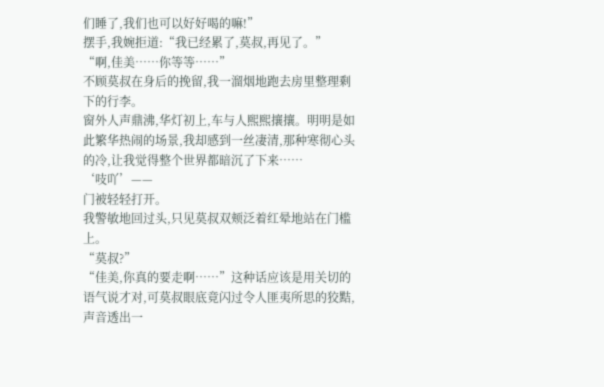们睡了,我们也可以好好喝的嘛!”
摆手,我婉拒道:“我已经累了,莫叔,再见了。”
“啊,佳美……你等等……”
不顾莫叔在身后的挽留,我一溜烟地跑去房里整理剩下的行李。
窗外人声鼎沸,华灯初上,车与人熙熙攘攘。明明是如此繁华热闹的场景,我却感到一丝凄清,那种寒彻心头的冷,让我觉得整个世界都暗沉了下来……
‘吱吖’——
门被轻轻打开。
我警敏地回过头,只见莫叔双颊泛着红晕地站在门槛上。
“莫叔?”
“佳美,你真的要走啊……”这种话应该是用关切的语气说才对,可莫叔眼底竟闪过令人匪夷所思的狡黠,声音透出一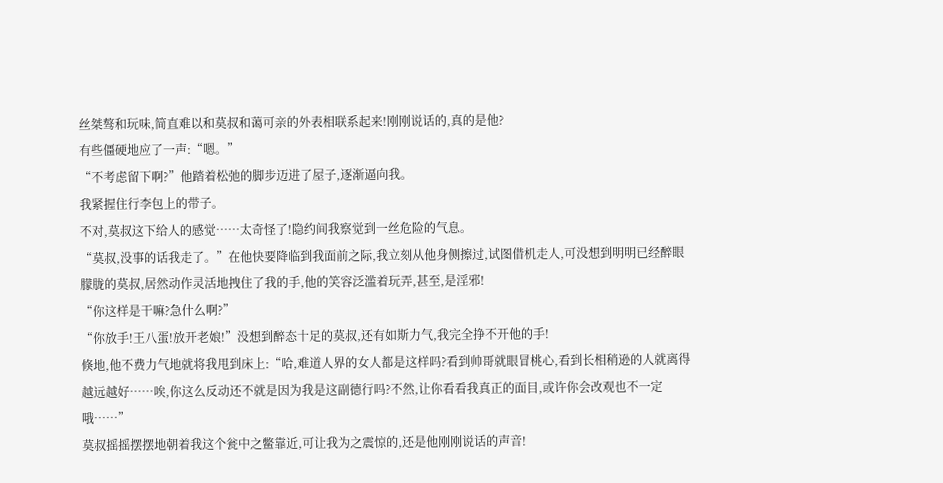丝桀骜和玩味,简直难以和莫叔和蔼可亲的外表相联系起来!刚刚说话的,真的是他?
有些僵硬地应了一声:“嗯。”
“不考虑留下啊?”他踏着松弛的脚步迈进了屋子,逐渐逼向我。
我紧握住行李包上的带子。
不对,莫叔这下给人的感觉……太奇怪了!隐约间我察觉到一丝危险的气息。
“莫叔,没事的话我走了。”在他快要降临到我面前之际,我立刻从他身侧擦过,试图借机走人,可没想到明明已经醉眼朦胧的莫叔,居然动作灵活地拽住了我的手,他的笑容泛滥着玩弄,甚至,是淫邪!
“你这样是干嘛?急什么啊?”
“你放手!王八蛋!放开老娘!”没想到醉态十足的莫叔,还有如斯力气,我完全挣不开他的手!
倏地,他不费力气地就将我甩到床上:“哈,难道人界的女人都是这样吗?看到帅哥就眼冒桃心,看到长相稍逊的人就离得越远越好……唉,你这么反动还不就是因为我是这副德行吗?不然,让你看看我真正的面目,或许你会改观也不一定哦……”
莫叔摇摇摆摆地朝着我这个瓮中之鳖靠近,可让我为之震惊的,还是他刚刚说话的声音!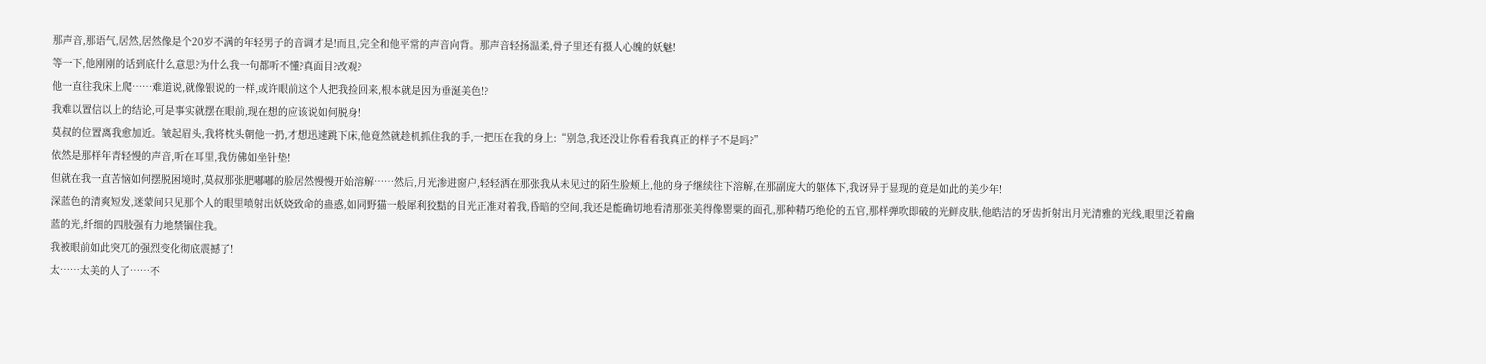那声音,那语气,居然,居然像是个20岁不满的年轻男子的音调才是!而且,完全和他平常的声音向背。那声音轻扬温柔,骨子里还有摄人心魄的妖魅!
等一下,他刚刚的话到底什么意思?为什么我一句都听不懂?真面目?改观?
他一直往我床上爬……难道说,就像银说的一样,或许眼前这个人把我捡回来,根本就是因为垂涎美色!?
我难以置信以上的结论,可是事实就摆在眼前,现在想的应该说如何脱身!
莫叔的位置离我愈加近。皱起眉头,我将枕头朝他一扔,才想迅速跳下床,他竟然就趁机抓住我的手,一把压在我的身上:“别急,我还没让你看看我真正的样子不是吗?”
依然是那样年青轻慢的声音,听在耳里,我仿佛如坐针垫!
但就在我一直苦恼如何摆脱困境时,莫叔那张肥嘟嘟的脸居然慢慢开始溶解……然后,月光渗进窗户,轻轻洒在那张我从未见过的陌生脸颊上,他的身子继续往下溶解,在那副庞大的躯体下,我讶异于显现的竟是如此的美少年!
深蓝色的清爽短发,迷蒙间只见那个人的眼里喷射出妖娆致命的蛊惑,如同野猫一般犀利狡黠的目光正准对着我,昏暗的空间,我还是能确切地看清那张美得像罂粟的面孔,那种精巧绝伦的五官,那样弹吹即破的光鲜皮肤,他皓洁的牙齿折射出月光清雅的光线,眼里泛着幽蓝的光,纤细的四肢强有力地禁锢住我。
我被眼前如此突兀的强烈变化彻底震撼了!
太……太美的人了……不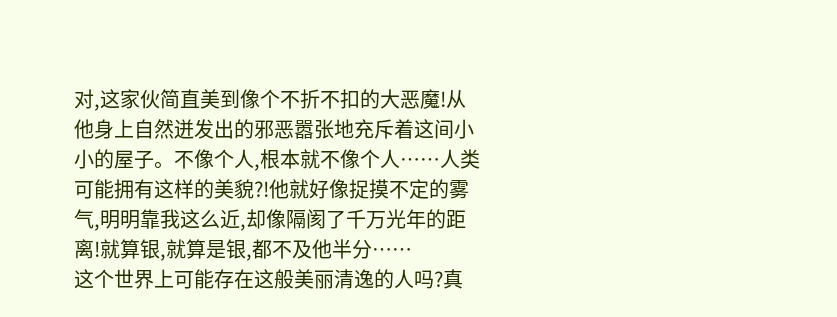对,这家伙简直美到像个不折不扣的大恶魔!从他身上自然迸发出的邪恶嚣张地充斥着这间小小的屋子。不像个人,根本就不像个人……人类可能拥有这样的美貌?!他就好像捉摸不定的雾气,明明靠我这么近,却像隔阂了千万光年的距离!就算银,就算是银,都不及他半分……
这个世界上可能存在这般美丽清逸的人吗?真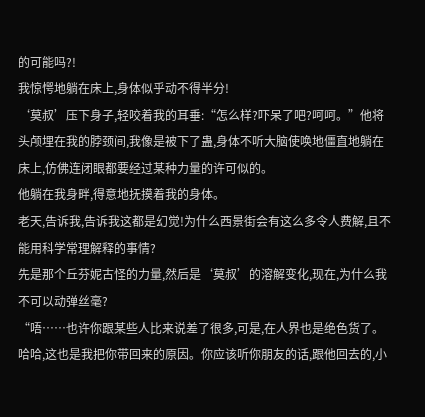的可能吗?!
我惊愕地躺在床上,身体似乎动不得半分!
‘莫叔’压下身子,轻咬着我的耳垂:“怎么样?吓呆了吧?呵呵。”他将头颅埋在我的脖颈间,我像是被下了蛊,身体不听大脑使唤地僵直地躺在床上,仿佛连闭眼都要经过某种力量的许可似的。
他躺在我身畔,得意地抚摸着我的身体。
老天,告诉我,告诉我这都是幻觉!为什么西景街会有这么多令人费解,且不能用科学常理解释的事情?
先是那个丘芬妮古怪的力量,然后是‘莫叔’的溶解变化,现在,为什么我不可以动弹丝毫?
“唔……也许你跟某些人比来说差了很多,可是,在人界也是绝色货了。哈哈,这也是我把你带回来的原因。你应该听你朋友的话,跟他回去的,小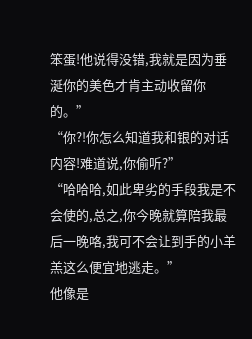笨蛋!他说得没错,我就是因为垂涎你的美色才肯主动收留你的。”
“你?!你怎么知道我和银的对话内容!难道说,你偷听?”
“哈哈哈,如此卑劣的手段我是不会使的,总之,你今晚就算陪我最后一晚咯,我可不会让到手的小羊羔这么便宜地逃走。”
他像是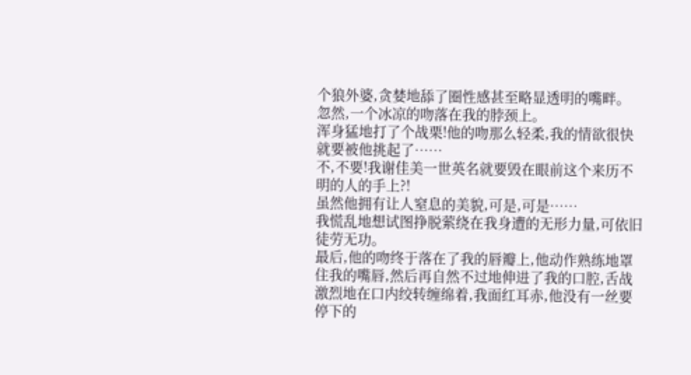个狼外婆,贪婪地舔了圈性感甚至略显透明的嘴畔。
忽然,一个冰凉的吻落在我的脖颈上。
浑身猛地打了个战栗!他的吻那么轻柔,我的情欲很快就要被他挑起了……
不,不要!我谢佳美一世英名就要毁在眼前这个来历不明的人的手上?!
虽然他拥有让人窒息的美貌,可是,可是……
我慌乱地想试图挣脱萦绕在我身遭的无形力量,可依旧徒劳无功。
最后,他的吻终于落在了我的唇瓣上,他动作熟练地罩住我的嘴唇,然后再自然不过地伸进了我的口腔,舌战激烈地在口内绞转缠绵着,我面红耳赤,他没有一丝要停下的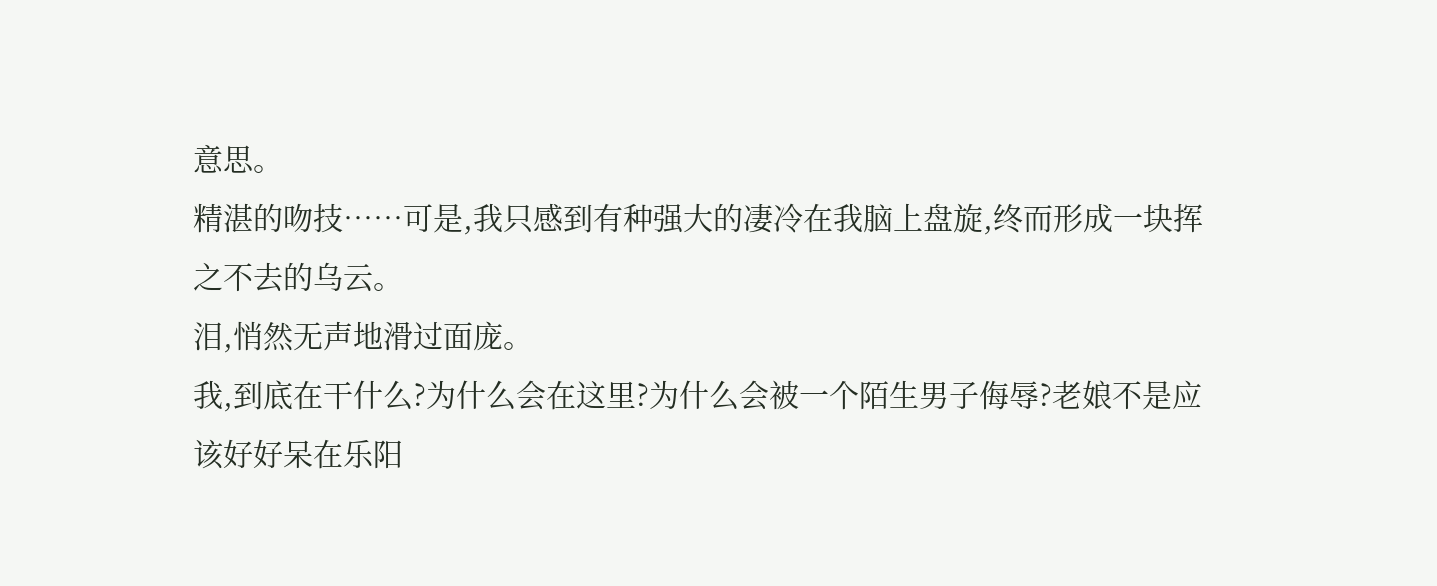意思。
精湛的吻技……可是,我只感到有种强大的凄冷在我脑上盘旋,终而形成一块挥之不去的乌云。
泪,悄然无声地滑过面庞。
我,到底在干什么?为什么会在这里?为什么会被一个陌生男子侮辱?老娘不是应该好好呆在乐阳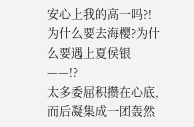安心上我的高一吗?!为什么要去海樱?为什么要遇上夏侯银——!?
太多委屈积攒在心底,而后凝集成一团轰然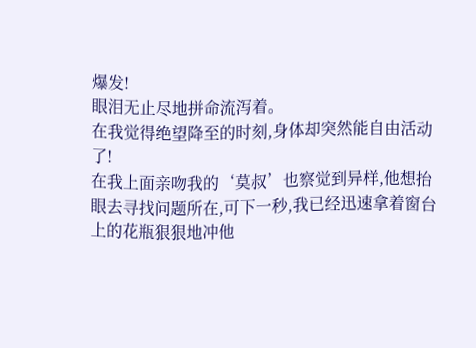爆发!
眼泪无止尽地拼命流泻着。
在我觉得绝望降至的时刻,身体却突然能自由活动了!
在我上面亲吻我的‘莫叔’也察觉到异样,他想抬眼去寻找问题所在,可下一秒,我已经迅速拿着窗台上的花瓶狠狠地冲他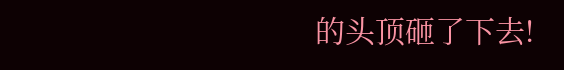的头顶砸了下去!